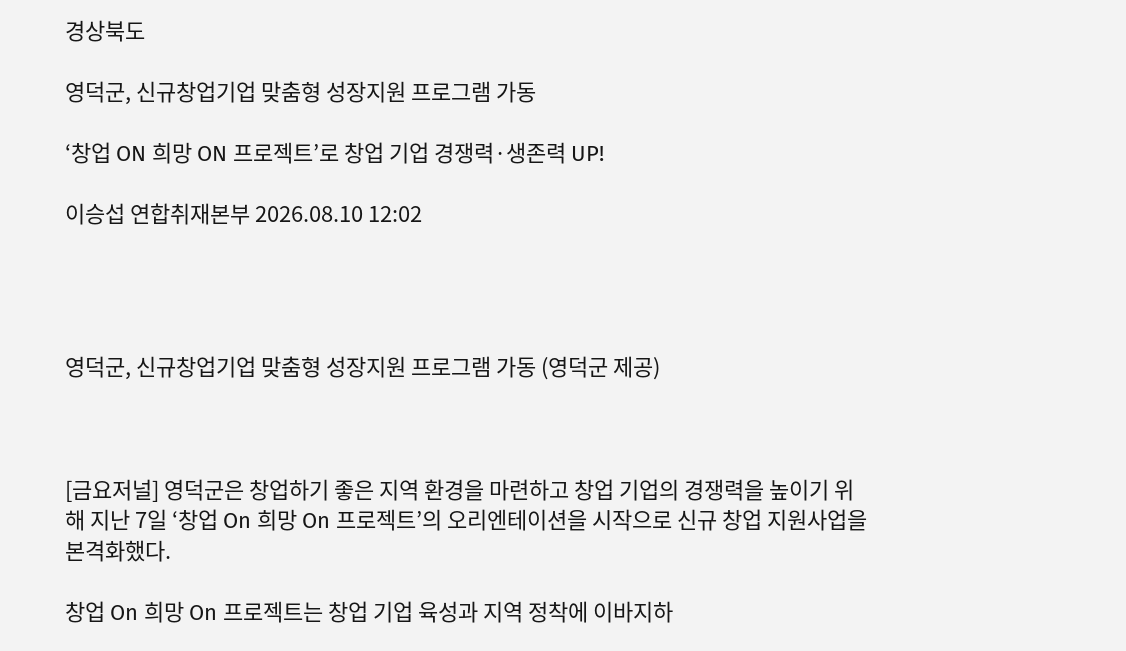경상북도

영덕군, 신규창업기업 맞춤형 성장지원 프로그램 가동

‘창업 ON 희망 ON 프로젝트’로 창업 기업 경쟁력·생존력 UP!

이승섭 연합취재본부 2026.08.10 12:02




영덕군, 신규창업기업 맞춤형 성장지원 프로그램 가동 (영덕군 제공)



[금요저널] 영덕군은 창업하기 좋은 지역 환경을 마련하고 창업 기업의 경쟁력을 높이기 위해 지난 7일 ‘창업 On 희망 On 프로젝트’의 오리엔테이션을 시작으로 신규 창업 지원사업을 본격화했다.

창업 On 희망 On 프로젝트는 창업 기업 육성과 지역 정착에 이바지하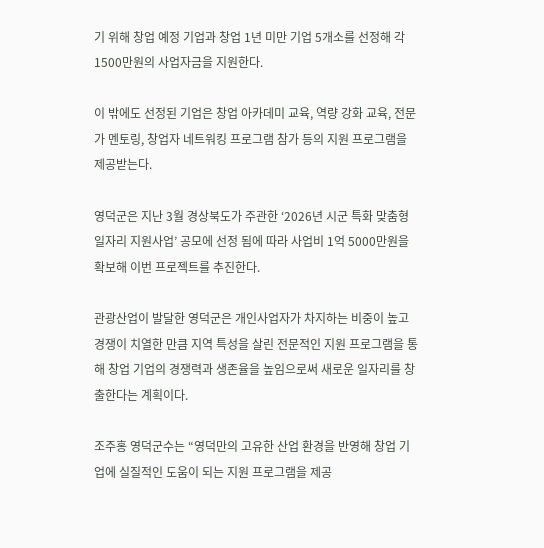기 위해 창업 예정 기업과 창업 1년 미만 기업 5개소를 선정해 각 1500만원의 사업자금을 지원한다.

이 밖에도 선정된 기업은 창업 아카데미 교육, 역량 강화 교육, 전문가 멘토링, 창업자 네트워킹 프로그램 참가 등의 지원 프로그램을 제공받는다.

영덕군은 지난 3월 경상북도가 주관한 ‘2026년 시군 특화 맞춤형 일자리 지원사업’ 공모에 선정 됨에 따라 사업비 1억 5000만원을 확보해 이번 프로젝트를 추진한다.

관광산업이 발달한 영덕군은 개인사업자가 차지하는 비중이 높고 경쟁이 치열한 만큼 지역 특성을 살린 전문적인 지원 프로그램을 통해 창업 기업의 경쟁력과 생존율을 높임으로써 새로운 일자리를 창출한다는 계획이다.

조주홍 영덕군수는 “영덕만의 고유한 산업 환경을 반영해 창업 기업에 실질적인 도움이 되는 지원 프로그램을 제공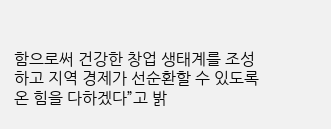함으로써 건강한 창업 생태계를 조성하고 지역 경제가 선순환할 수 있도록 온 힘을 다하겠다”고 밝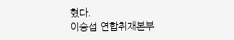혔다.
이승섭 연합취재본부